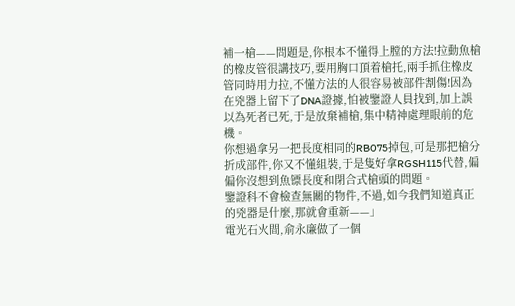補一槍——問題是,你根本不懂得上膛的方法!拉動魚槍的橡皮管很講技巧,要用胸口頂着槍托,兩手抓住橡皮管同時用力拉,不懂方法的人很容易被部件割傷!因為在兇器上留下了DNA證據,怕被鑒證人員找到,加上誤以為死者已死,于是放棄補槍,集中精神處理眼前的危機。
你想過拿另一把長度相同的RB075掉包,可是那把槍分折成部件,你又不懂組裝,于是隻好拿RGSH115代替,偏偏你沒想到魚镖長度和閉合式槍頭的問題。
鑒證科不會檢查無關的物件,不過,如今我們知道真正的兇器是什麼,那就會重新——」
電光石火間,俞永廉做了一個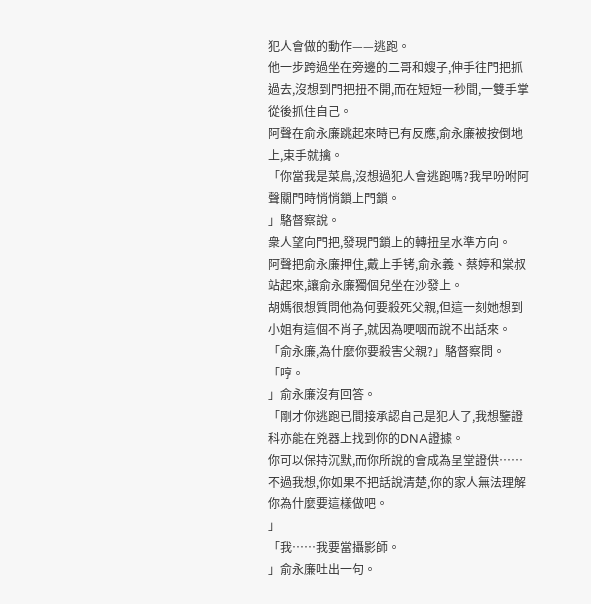犯人會做的動作——逃跑。
他一步跨過坐在旁邊的二哥和嫂子,伸手往門把抓過去,沒想到門把扭不開,而在短短一秒間,一雙手掌從後抓住自己。
阿聲在俞永廉跳起來時已有反應,俞永廉被按倒地上,束手就擒。
「你當我是菜鳥,沒想過犯人會逃跑嗎?我早吩咐阿聲關門時悄悄鎖上門鎖。
」駱督察說。
衆人望向門把,發現門鎖上的轉扭呈水準方向。
阿聲把俞永廉押住,戴上手铐,俞永義、蔡婷和棠叔站起來,讓俞永廉獨個兒坐在沙發上。
胡媽很想質問他為何要殺死父親,但這一刻她想到小姐有這個不肖子,就因為哽咽而說不出話來。
「俞永廉,為什麼你要殺害父親?」駱督察問。
「哼。
」俞永廉沒有回答。
「剛才你逃跑已間接承認自己是犯人了,我想鑒證科亦能在兇器上找到你的DNA證據。
你可以保持沉默,而你所說的會成為呈堂證供……不過我想,你如果不把話說清楚,你的家人無法理解你為什麼要這樣做吧。
」
「我……我要當攝影師。
」俞永廉吐出一句。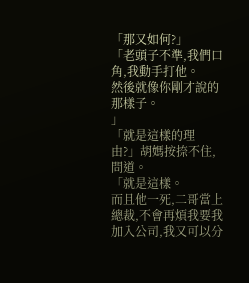「那又如何?」
「老頭子不準,我們口角,我動手打他。
然後就像你剛才說的那樣子。
」
「就是這樣的理由?」胡媽按捺不住,問道。
「就是這樣。
而且他一死,二哥當上總裁,不會再煩我要我加入公司,我又可以分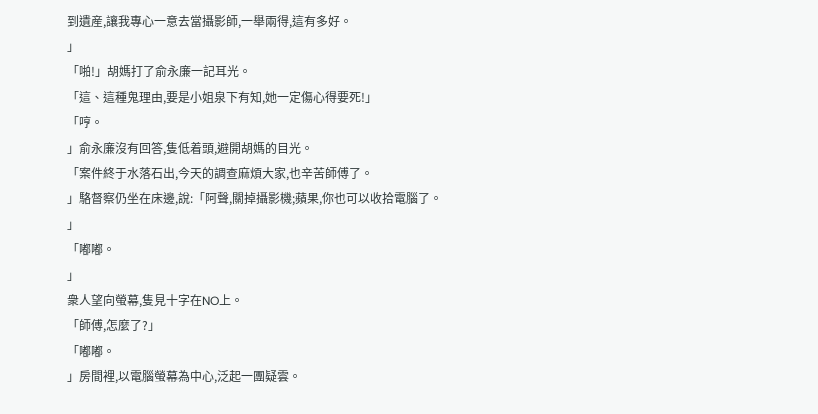到遺産,讓我專心一意去當攝影師,一舉兩得,這有多好。
」
「啪!」胡媽打了俞永廉一記耳光。
「這、這種鬼理由,要是小姐泉下有知,她一定傷心得要死!」
「哼。
」俞永廉沒有回答,隻低着頭,避開胡媽的目光。
「案件終于水落石出,今天的調查麻煩大家,也辛苦師傅了。
」駱督察仍坐在床邊,說:「阿聲,關掉攝影機;蘋果,你也可以收拾電腦了。
」
「嘟嘟。
」
衆人望向螢幕,隻見十字在NO上。
「師傅,怎麼了?」
「嘟嘟。
」房間裡,以電腦螢幕為中心,泛起一團疑雲。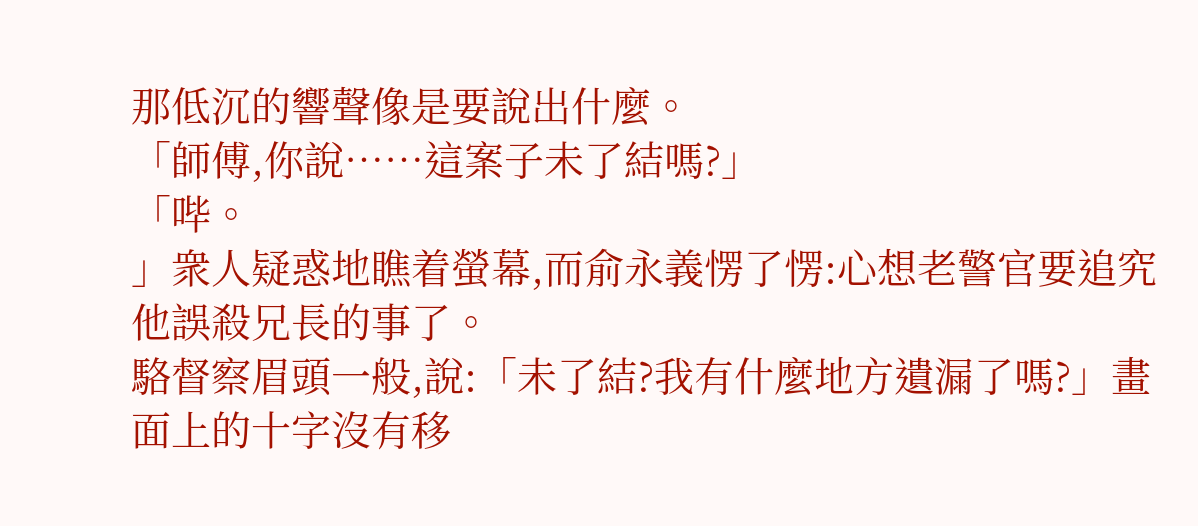那低沉的響聲像是要說出什麼。
「師傅,你說……這案子未了結嗎?」
「哔。
」衆人疑惑地瞧着螢幕,而俞永義愣了愣:心想老警官要追究他誤殺兄長的事了。
駱督察眉頭一般,說:「未了結?我有什麼地方遺漏了嗎?」畫面上的十字沒有移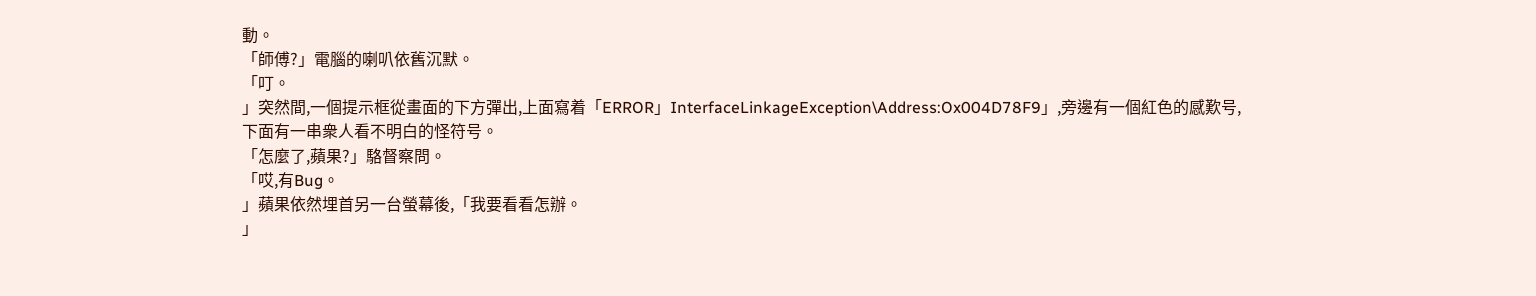動。
「師傅?」電腦的喇叭依舊沉默。
「叮。
」突然間,一個提示框從畫面的下方彈出,上面寫着「ERROR」InterfaceLinkageException\Address:Ox004D78F9」,旁邊有一個紅色的感歎号,下面有一串衆人看不明白的怪符号。
「怎麼了,蘋果?」駱督察問。
「哎,有Bug。
」蘋果依然埋首另一台螢幕後,「我要看看怎辦。
」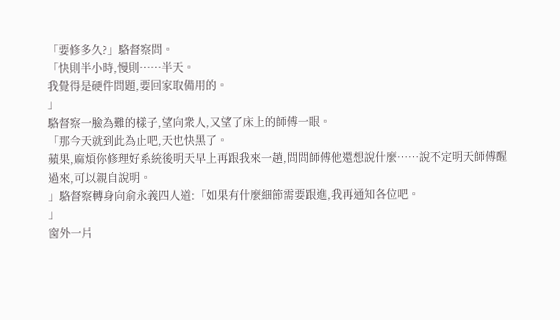「要修多久?」駱督察問。
「快則半小時,慢則……半天。
我覺得是硬件問題,要回家取備用的。
」
駱督察一臉為難的樣子,望向衆人,又望了床上的師傅一眼。
「那今天就到此為止吧,天也快黑了。
蘋果,麻煩你修理好系統後明天早上再跟我來一趟,問問師傅他還想說什麼……說不定明天師傅醒過來,可以親自說明。
」駱督察轉身向俞永義四人道:「如果有什麼細節需要跟進,我再通知各位吧。
」
窗外一片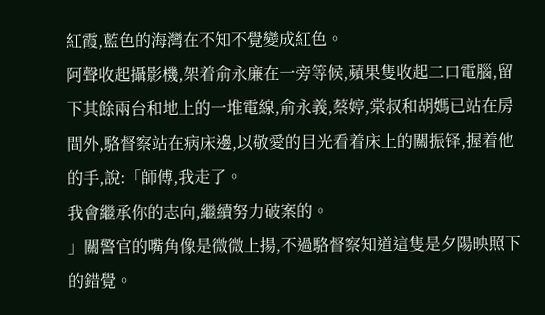紅霞,藍色的海灣在不知不覺變成紅色。
阿聲收起攝影機,架着俞永廉在一旁等候,蘋果隻收起二口電腦,留下其餘兩台和地上的一堆電線,俞永義,蔡婷,棠叔和胡媽已站在房間外,駱督察站在病床邊,以敬愛的目光看着床上的關振铎,握着他的手,說:「師傅,我走了。
我會繼承你的志向,繼續努力破案的。
」關警官的嘴角像是微微上揚,不過駱督察知道這隻是夕陽映照下的錯覺。